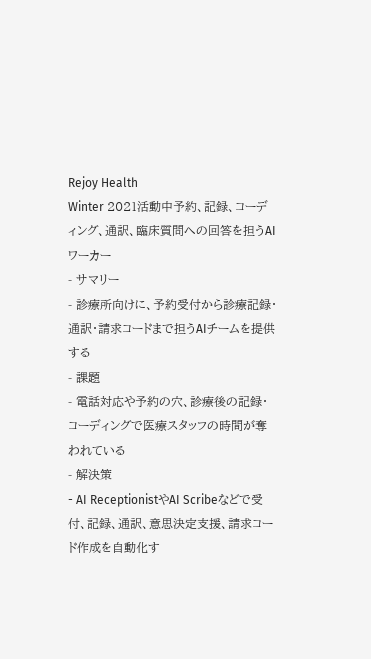Rejoy Health
Winter 2021活動中予約、記録、コーディング、通訳、臨床質問への回答を担うAIワーカー
- サマリー
- 診療所向けに、予約受付から診療記録・通訳・請求コードまで担うAIチームを提供する
- 課題
- 電話対応や予約の穴、診療後の記録・コーディングで医療スタッフの時間が奪われている
- 解決策
- AI ReceptionistやAI Scribeなどで受付、記録、通訳、意思決定支援、請求コード作成を自動化す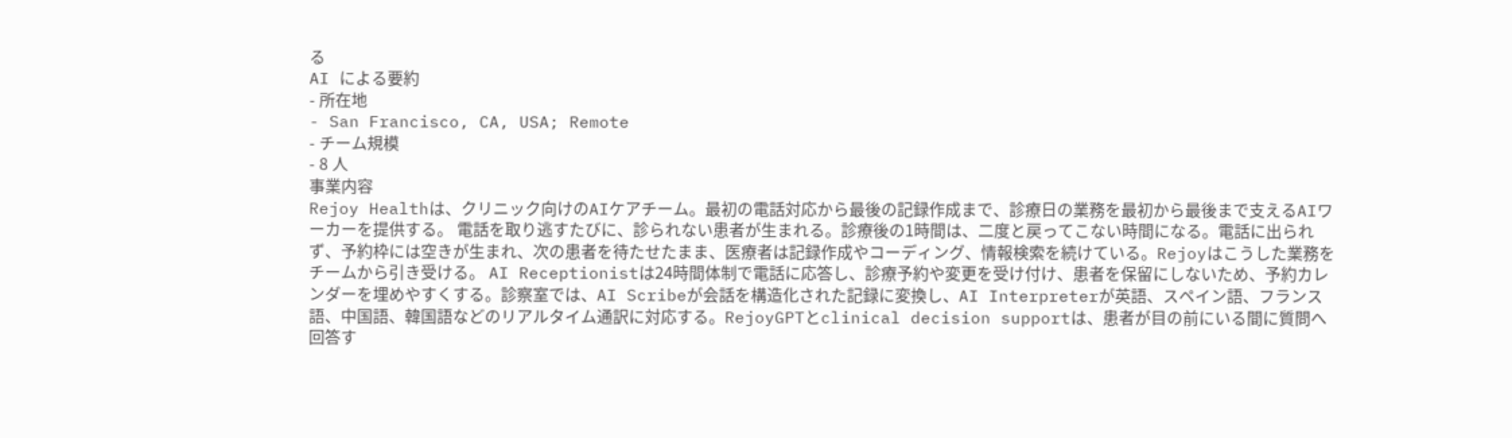る
AI による要約
- 所在地
- San Francisco, CA, USA; Remote
- チーム規模
- 8 人
事業内容
Rejoy Healthは、クリニック向けのAIケアチーム。最初の電話対応から最後の記録作成まで、診療日の業務を最初から最後まで支えるAIワーカーを提供する。 電話を取り逃すたびに、診られない患者が生まれる。診療後の1時間は、二度と戻ってこない時間になる。電話に出られず、予約枠には空きが生まれ、次の患者を待たせたまま、医療者は記録作成やコーディング、情報検索を続けている。Rejoyはこうした業務をチームから引き受ける。 AI Receptionistは24時間体制で電話に応答し、診療予約や変更を受け付け、患者を保留にしないため、予約カレンダーを埋めやすくする。診察室では、AI Scribeが会話を構造化された記録に変換し、AI Interpreterが英語、スペイン語、フランス語、中国語、韓国語などのリアルタイム通訳に対応する。RejoyGPTとclinical decision supportは、患者が目の前にいる間に質問へ回答す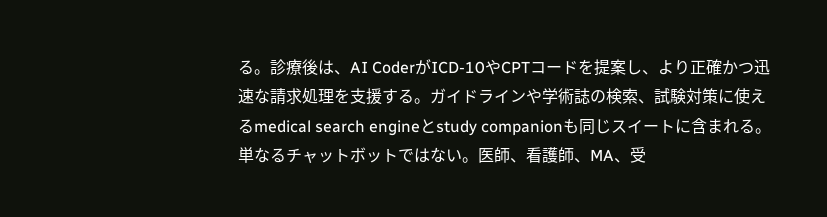る。診療後は、AI CoderがICD-10やCPTコードを提案し、より正確かつ迅速な請求処理を支援する。ガイドラインや学術誌の検索、試験対策に使えるmedical search engineとstudy companionも同じスイートに含まれる。 単なるチャットボットではない。医師、看護師、MA、受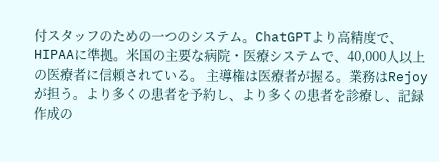付スタッフのための一つのシステム。ChatGPTより高精度で、HIPAAに準拠。米国の主要な病院・医療システムで、40,000人以上の医療者に信頼されている。 主導権は医療者が握る。業務はRejoyが担う。より多くの患者を予約し、より多くの患者を診療し、記録作成の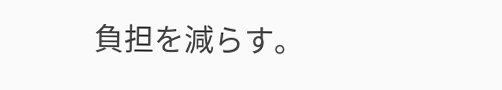負担を減らす。